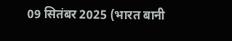09 सितंबर 2025 (भारत बानी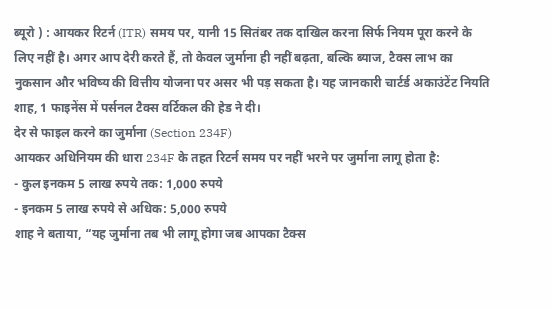ब्यूरो ) : आयकर रिटर्न (ITR) समय पर, यानी 15 सितंबर तक दाखिल करना सिर्फ नियम पूरा करने के लिए नहीं है। अगर आप देरी करते हैं, तो केवल जुर्माना ही नहीं बढ़ता, बल्कि ब्याज, टैक्स लाभ का नुकसान और भविष्य की वित्तीय योजना पर असर भी पड़ सकता है। यह जानकारी चार्टर्ड अकाउंटेंट नियति शाह, 1 फाइनेंस में पर्सनल टैक्स वर्टिकल की हेड ने दी।
देर से फाइल करने का जुर्माना (Section 234F)
आयकर अधिनियम की धारा 234F के तहत रिटर्न समय पर नहीं भरने पर जुर्माना लागू होता है:
- कुल इनकम 5 लाख रुपये तक: 1,000 रुपये
- इनकम 5 लाख रुपये से अधिक: 5,000 रुपये
शाह ने बताया, “यह जुर्माना तब भी लागू होगा जब आपका टैक्स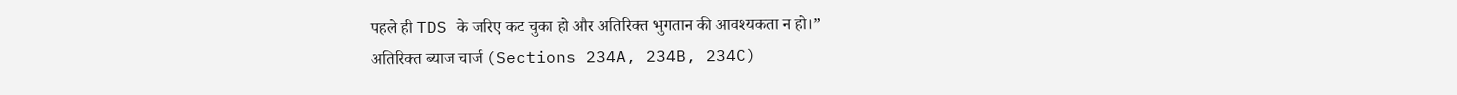पहले ही TDS के जरिए कट चुका हो और अतिरिक्त भुगतान की आवश्यकता न हो।”
अतिरिक्त ब्याज चार्ज (Sections 234A, 234B, 234C)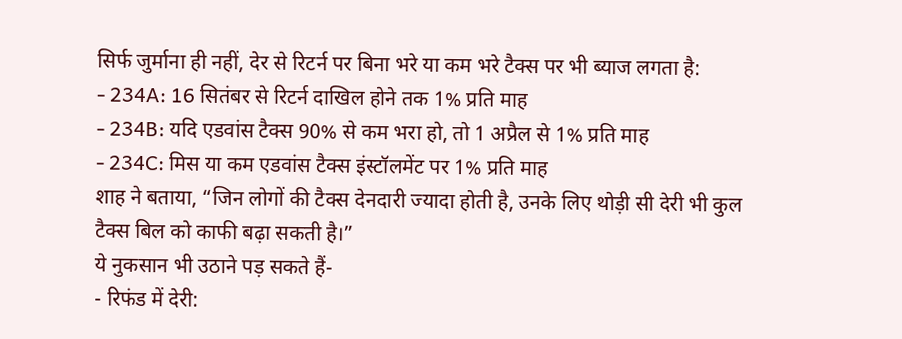सिर्फ जुर्माना ही नहीं, देर से रिटर्न पर बिना भरे या कम भरे टैक्स पर भी ब्याज लगता है:
- 234A: 16 सितंबर से रिटर्न दाखिल होने तक 1% प्रति माह
- 234B: यदि एडवांस टैक्स 90% से कम भरा हो, तो 1 अप्रैल से 1% प्रति माह
- 234C: मिस या कम एडवांस टैक्स इंस्टॉलमेंट पर 1% प्रति माह
शाह ने बताया, “जिन लोगों की टैक्स देनदारी ज्यादा होती है, उनके लिए थोड़ी सी देरी भी कुल टैक्स बिल को काफी बढ़ा सकती है।”
ये नुकसान भी उठाने पड़ सकते हैं-
- रिफंड में देरी: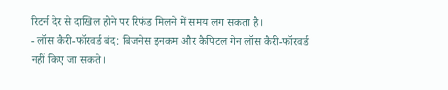रिटर्न देर से दाखिल होने पर रिफंड मिलने में समय लग सकता है।
- लॉस कैरी-फॉरवर्ड बंद: बिजनेस इनकम और कैपिटल गेन लॉस कैरी-फॉरवर्ड नहीं किए जा सकते।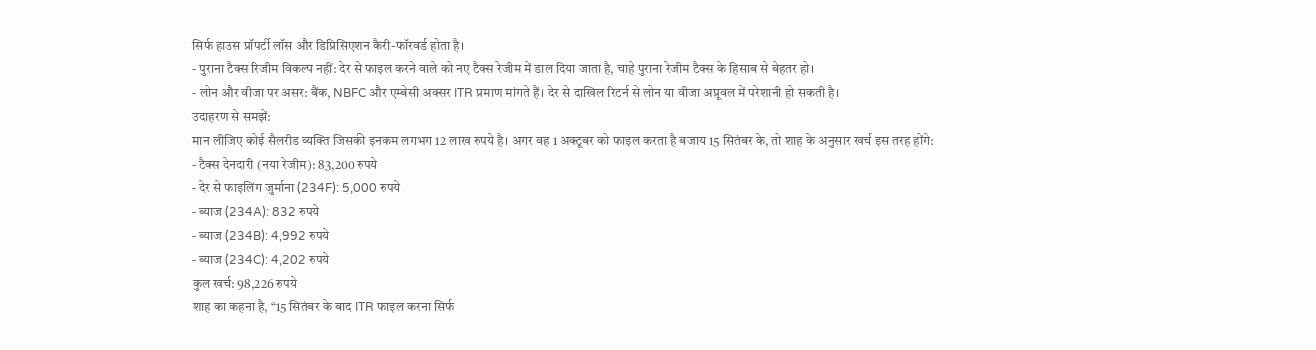सिर्फ हाउस प्रॉपर्टी लॉस और डिप्रिसिएशन कैरी-फॉरवर्ड होता है।
- पुराना टैक्स रिजीम विकल्प नहीं: देर से फाइल करने वाले को नए टैक्स रेजीम में डाल दिया जाता है, चाहे पुराना रेजीम टैक्स के हिसाब से बेहतर हो।
- लोन और वीजा पर असर: बैंक, NBFC और एम्बेसी अक्सर ITR प्रमाण मांगते हैं। देर से दाखिल रिटर्न से लोन या वीजा अप्रूवल में परेशानी हो सकती है।
उदाहरण से समझें:
मान लीजिए कोई सैलरीड व्यक्ति जिसकी इनकम लगभग 12 लाख रुपये है। अगर वह 1 अक्टूबर को फाइल करता है बजाय 15 सितंबर के, तो शाह के अनुसार खर्च इस तरह होंगे:
- टैक्स देनदारी (नया रेजीम): 83,200 रुपये
- देर से फाइलिंग जुर्माना (234F): 5,000 रुपये
- ब्याज (234A): 832 रुपये
- ब्याज (234B): 4,992 रुपये
- ब्याज (234C): 4,202 रुपये
कुल खर्च: 98,226 रुपये
शाह का कहना है, “15 सितंबर के बाद ITR फाइल करना सिर्फ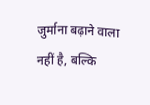जुर्माना बढ़ाने वाला नहीं है, बल्कि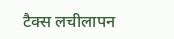टैक्स लचीलापन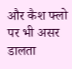और कैश फ्लो पर भी असर डालता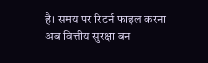है। समय पर रिटर्न फाइल करना अब वित्तीय सुरक्षा बन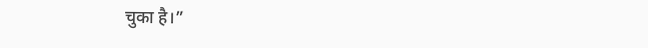चुका है।”